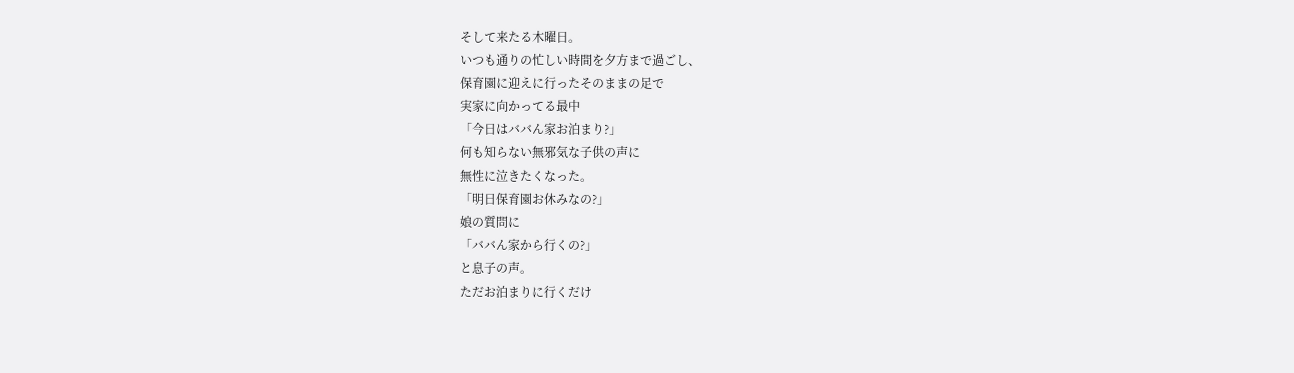そして来たる木曜日。
いつも通りの忙しい時間を夕方まで過ごし、
保育園に迎えに行ったそのままの足で
実家に向かってる最中
「今日はババん家お泊まり?」
何も知らない無邪気な子供の声に
無性に泣きたくなった。
「明日保育園お休みなの?」
娘の質問に
「ババん家から行くの?」
と息子の声。
ただお泊まりに行くだけ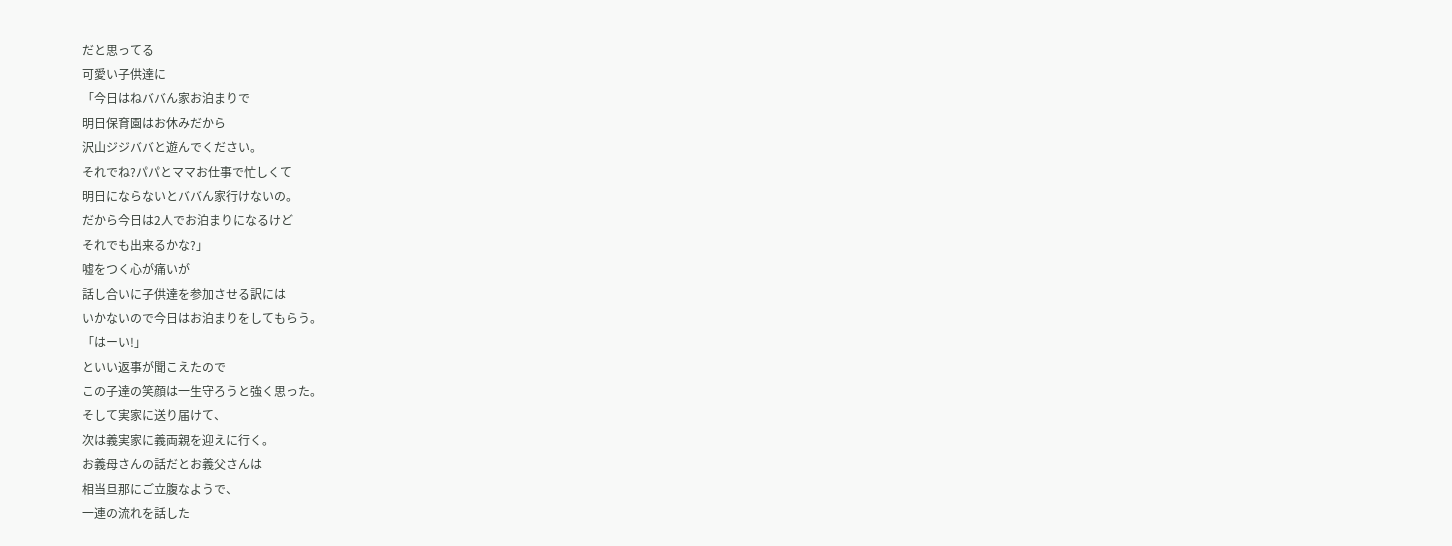だと思ってる
可愛い子供達に
「今日はねババん家お泊まりで
明日保育園はお休みだから
沢山ジジババと遊んでください。
それでね?パパとママお仕事で忙しくて
明日にならないとババん家行けないの。
だから今日は2人でお泊まりになるけど
それでも出来るかな?」
嘘をつく心が痛いが
話し合いに子供達を参加させる訳には
いかないので今日はお泊まりをしてもらう。
「はーい!」
といい返事が聞こえたので
この子達の笑顔は一生守ろうと強く思った。
そして実家に送り届けて、
次は義実家に義両親を迎えに行く。
お義母さんの話だとお義父さんは
相当旦那にご立腹なようで、
一連の流れを話した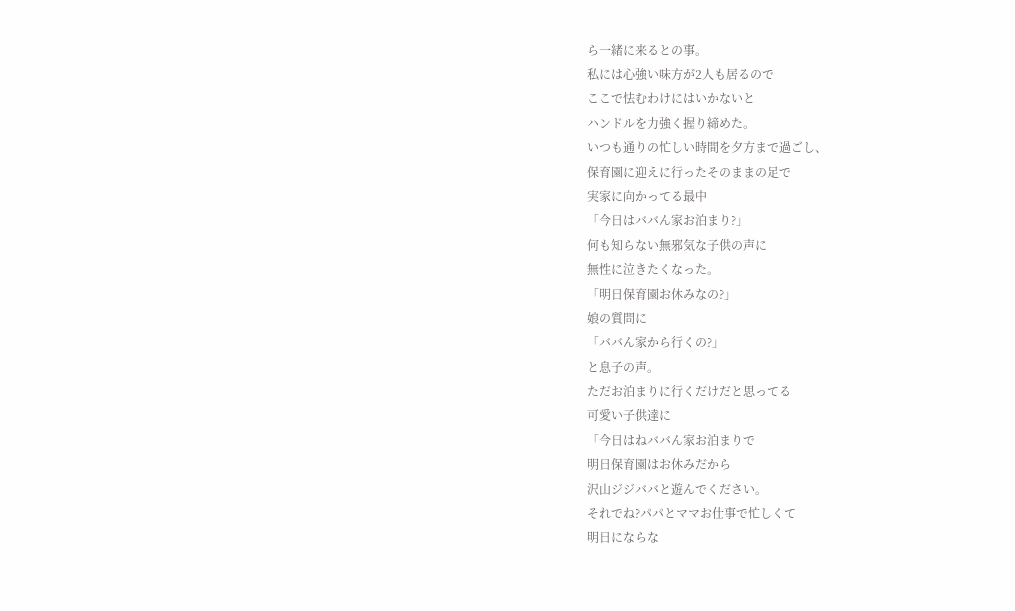ら一緒に来るとの事。
私には心強い味方が2人も居るので
ここで怯むわけにはいかないと
ハンドルを力強く握り締めた。
いつも通りの忙しい時間を夕方まで過ごし、
保育園に迎えに行ったそのままの足で
実家に向かってる最中
「今日はババん家お泊まり?」
何も知らない無邪気な子供の声に
無性に泣きたくなった。
「明日保育園お休みなの?」
娘の質問に
「ババん家から行くの?」
と息子の声。
ただお泊まりに行くだけだと思ってる
可愛い子供達に
「今日はねババん家お泊まりで
明日保育園はお休みだから
沢山ジジババと遊んでください。
それでね?パパとママお仕事で忙しくて
明日にならな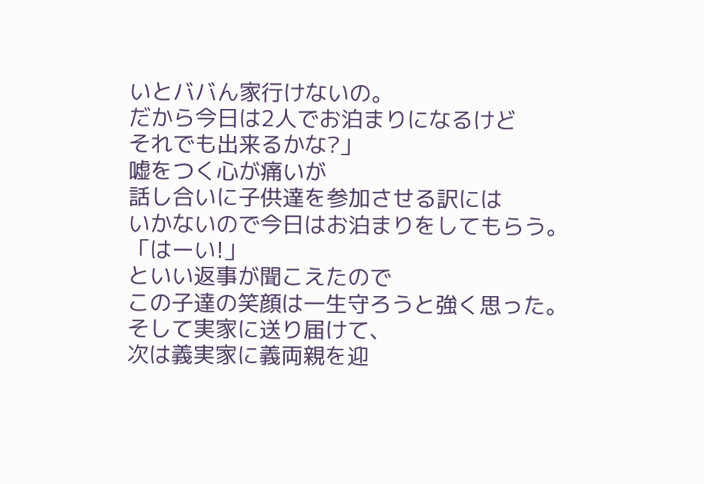いとババん家行けないの。
だから今日は2人でお泊まりになるけど
それでも出来るかな?」
嘘をつく心が痛いが
話し合いに子供達を参加させる訳には
いかないので今日はお泊まりをしてもらう。
「はーい!」
といい返事が聞こえたので
この子達の笑顔は一生守ろうと強く思った。
そして実家に送り届けて、
次は義実家に義両親を迎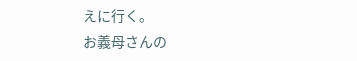えに行く。
お義母さんの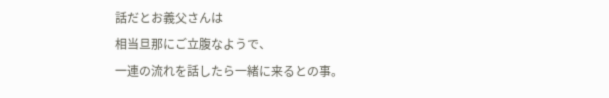話だとお義父さんは
相当旦那にご立腹なようで、
一連の流れを話したら一緒に来るとの事。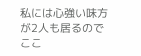私には心強い味方が2人も居るので
ここ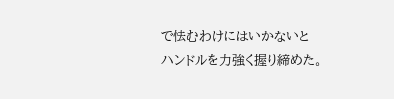で怯むわけにはいかないと
ハンドルを力強く握り締めた。